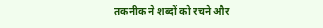तकनीक ने शब्दों को रचने और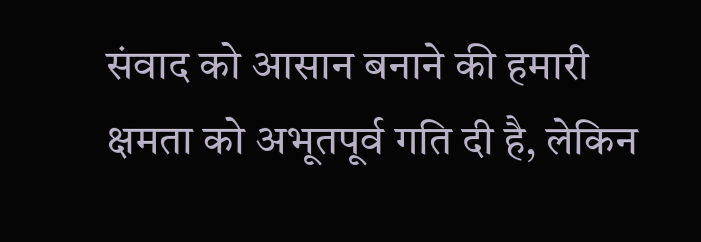संवाद को आसान बनाने की हमारी क्षमता को अभूतपूर्व गति दी है, लेकिन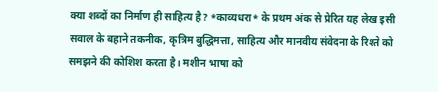क्या शब्दों का निर्माण ही साहित्य है? *काव्यधरा* के प्रथम अंक से प्रेरित यह लेख इसी सवाल के बहाने तकनीक, कृत्रिम बुद्धिमत्ता, साहित्य और मानवीय संवेदना के रिश्ते को समझने की कोशिश करता है। मशीन भाषा को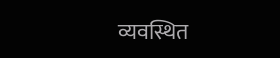व्यवस्थित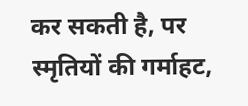कर सकती है, पर स्मृतियों की गर्माहट,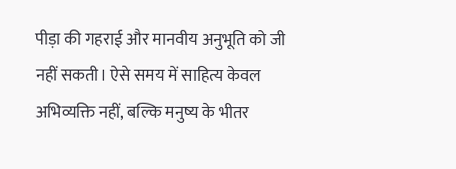पीड़ा की गहराई और मानवीय अनुभूति को जी नहीं सकती। ऐसे समय में साहित्य केवल अभिव्यक्ति नहीं, बल्कि मनुष्य के भीतर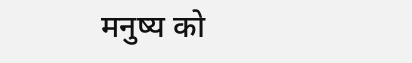मनुष्य को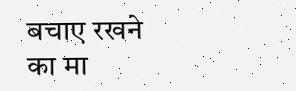बचाए रखने का मा